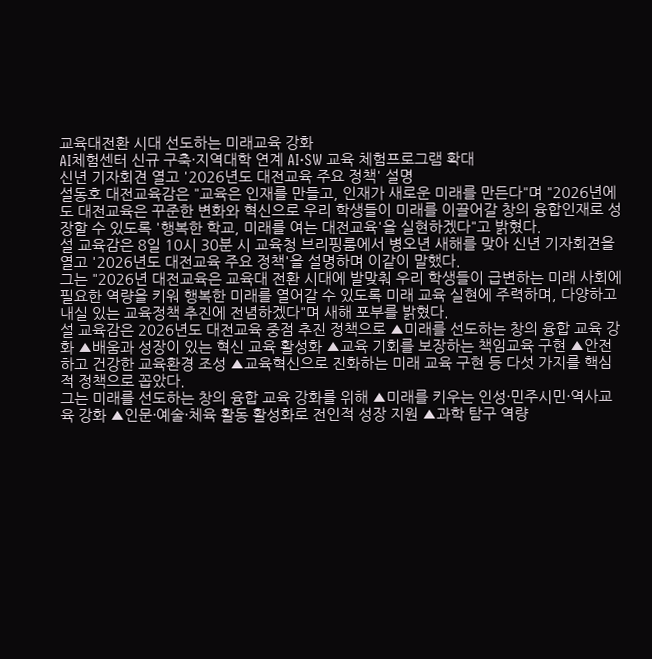교육대전환 시대 선도하는 미래교육 강화
AI체험센터 신규 구축·지역대학 연계 AI·SW 교육 체험프로그램 확대
신년 기자회견 열고 '2026년도 대전교육 주요 정책' 설명
설동호 대전교육감은 "교육은 인재를 만들고, 인재가 새로운 미래를 만든다"며 "2026년에도 대전교육은 꾸준한 변화와 혁신으로 우리 학생들이 미래를 이끌어갈 창의 융합인재로 성장할 수 있도록 '행복한 학교, 미래를 여는 대전교육'을 실현하겠다"고 밝혔다.
설 교육감은 8일 10시 30분 시 교육청 브리핑룸에서 병오년 새해를 맞아 신년 기자회견을 열고 '2026년도 대전교육 주요 정책'을 설명하며 이같이 말했다.
그는 "2026년 대전교육은 교육대 전환 시대에 발맞춰 우리 학생들이 급변하는 미래 사회에 필요한 역량을 키워 행복한 미래를 열어갈 수 있도록 미래 교육 실현에 주력하며, 다양하고 내실 있는 교육정책 추진에 전념하겠다"며 새해 포부를 밝혔다.
설 교육감은 2026년도 대전교육 중점 추진 정책으로 ▲미래를 선도하는 창의 융합 교육 강화 ▲배움과 성장이 있는 혁신 교육 활성화 ▲교육 기회를 보장하는 책임교육 구현 ▲안전하고 건강한 교육환경 조성 ▲교육혁신으로 진화하는 미래 교육 구현 등 다섯 가지를 핵심적 정책으로 꼽았다.
그는 미래를 선도하는 창의 융합 교육 강화를 위해 ▲미래를 키우는 인성·민주시민·역사교육 강화 ▲인문·예술·체육 활동 활성화로 전인적 성장 지원 ▲과학 탐구 역량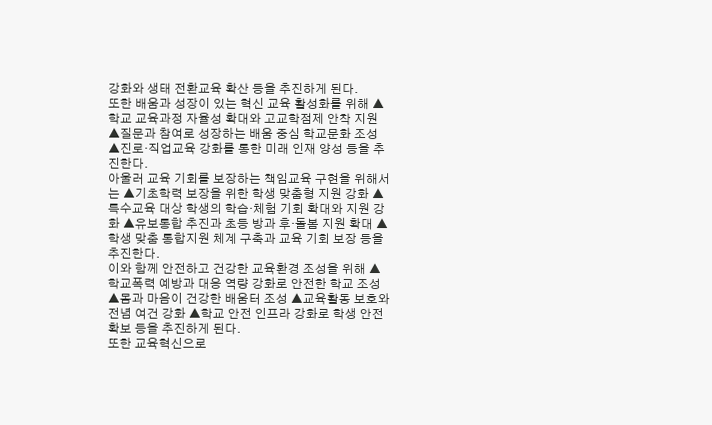강화와 생태 전환교육 확산 등을 추진하게 된다.
또한 배움과 성장이 있는 혁신 교육 활성화를 위해 ▲학교 교육과정 자율성 확대와 고교학점제 안착 지원 ▲질문과 참여로 성장하는 배움 중심 학교문화 조성 ▲진로·직업교육 강화를 통한 미래 인재 양성 등을 추진한다.
아울러 교육 기회를 보장하는 책임교육 구현을 위해서는 ▲기초학력 보장을 위한 학생 맞춤형 지원 강화 ▲특수교육 대상 학생의 학습·체험 기회 확대와 지원 강화 ▲유보통합 추진과 초등 방과 후·돌봄 지원 확대 ▲학생 맞춤 통합지원 체계 구축과 교육 기회 보장 등을 추진한다.
이와 함께 안전하고 건강한 교육환경 조성을 위해 ▲학교폭력 예방과 대응 역량 강화로 안전한 학교 조성 ▲몸과 마음이 건강한 배움터 조성 ▲교육활동 보호와 전념 여건 강화 ▲학교 안전 인프라 강화로 학생 안전 확보 등을 추진하게 된다.
또한 교육혁신으로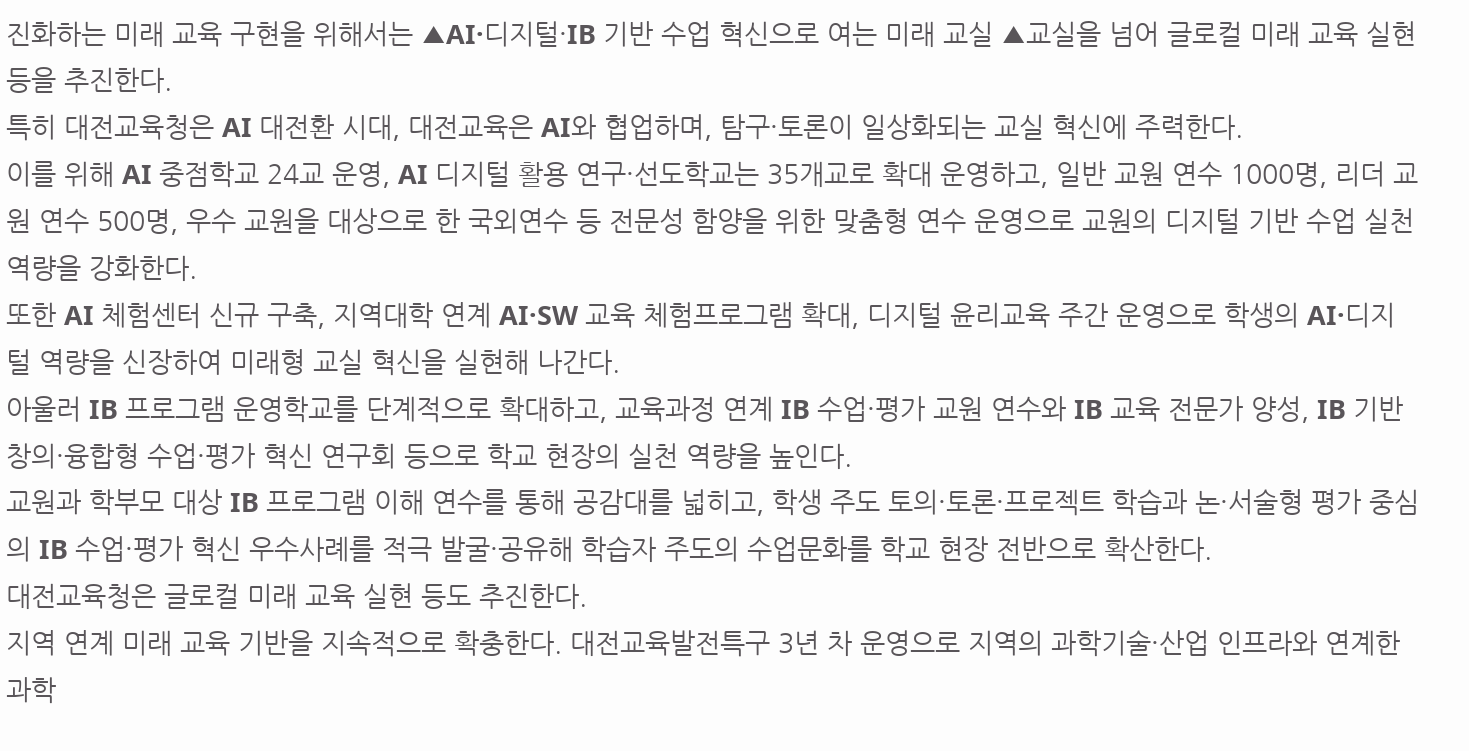진화하는 미래 교육 구현을 위해서는 ▲AI·디지털·IB 기반 수업 혁신으로 여는 미래 교실 ▲교실을 넘어 글로컬 미래 교육 실현 등을 추진한다.
특히 대전교육청은 AI 대전환 시대, 대전교육은 AI와 협업하며, 탐구·토론이 일상화되는 교실 혁신에 주력한다.
이를 위해 AI 중점학교 24교 운영, AI 디지털 활용 연구·선도학교는 35개교로 확대 운영하고, 일반 교원 연수 1000명, 리더 교원 연수 500명, 우수 교원을 대상으로 한 국외연수 등 전문성 함양을 위한 맞춤형 연수 운영으로 교원의 디지털 기반 수업 실천 역량을 강화한다.
또한 AI 체험센터 신규 구축, 지역대학 연계 AI·SW 교육 체험프로그램 확대, 디지털 윤리교육 주간 운영으로 학생의 AI·디지털 역량을 신장하여 미래형 교실 혁신을 실현해 나간다.
아울러 IB 프로그램 운영학교를 단계적으로 확대하고, 교육과정 연계 IB 수업·평가 교원 연수와 IB 교육 전문가 양성, IB 기반 창의·융합형 수업·평가 혁신 연구회 등으로 학교 현장의 실천 역량을 높인다.
교원과 학부모 대상 IB 프로그램 이해 연수를 통해 공감대를 넓히고, 학생 주도 토의·토론·프로젝트 학습과 논·서술형 평가 중심의 IB 수업·평가 혁신 우수사례를 적극 발굴·공유해 학습자 주도의 수업문화를 학교 현장 전반으로 확산한다.
대전교육청은 글로컬 미래 교육 실현 등도 추진한다.
지역 연계 미래 교육 기반을 지속적으로 확충한다. 대전교육발전특구 3년 차 운영으로 지역의 과학기술·산업 인프라와 연계한 과학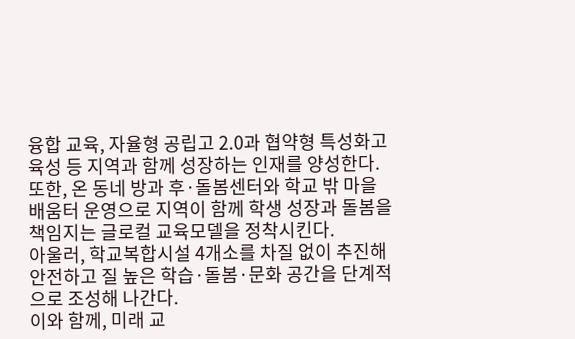융합 교육, 자율형 공립고 2.0과 협약형 특성화고 육성 등 지역과 함께 성장하는 인재를 양성한다.
또한, 온 동네 방과 후·돌봄센터와 학교 밖 마을 배움터 운영으로 지역이 함께 학생 성장과 돌봄을 책임지는 글로컬 교육모델을 정착시킨다.
아울러, 학교복합시설 4개소를 차질 없이 추진해 안전하고 질 높은 학습·돌봄·문화 공간을 단계적으로 조성해 나간다.
이와 함께, 미래 교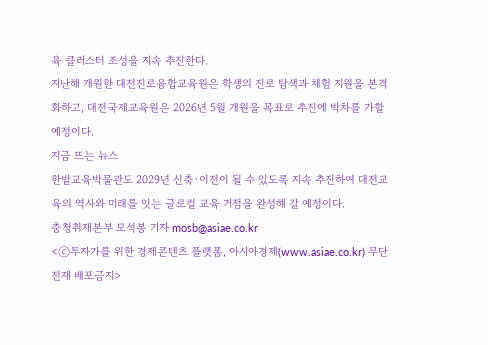육 클러스터 조성을 지속 추진한다.
지난해 개원한 대전진로융합교육원은 학생의 진로 탐색과 체험 지원을 본격화하고, 대전국제교육원은 2026년 5월 개원을 목표로 추진에 박차를 가할 예정이다.
지금 뜨는 뉴스
한밭교육박물관도 2029년 신축·이전이 될 수 있도록 지속 추진하여 대전교육의 역사와 미래를 잇는 글로컬 교육 거점을 완성해 갈 예정이다.
충청취재본부 모석봉 기자 mosb@asiae.co.kr
<ⓒ투자가를 위한 경제콘텐츠 플랫폼, 아시아경제(www.asiae.co.kr) 무단전재 배포금지>